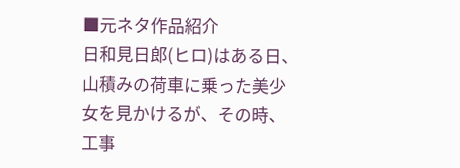■元ネタ作品紹介
日和見日郎(ヒロ)はある日、山積みの荷車に乗った美少女を見かけるが、その時、工事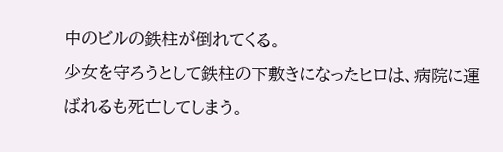中のビルの鉄柱が倒れてくる。
少女を守ろうとして鉄柱の下敷きになったヒロは、病院に運ばれるも死亡してしまう。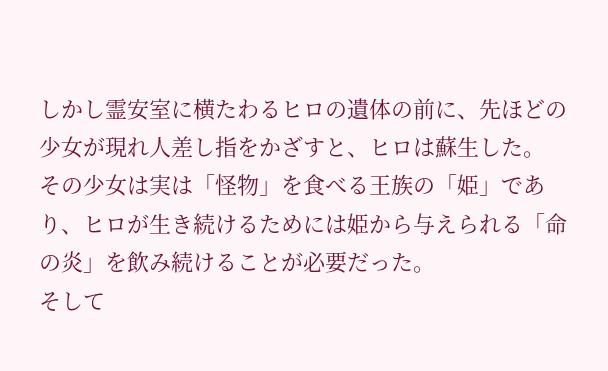しかし霊安室に横たわるヒロの遺体の前に、先ほどの少女が現れ人差し指をかざすと、ヒロは蘇生した。
その少女は実は「怪物」を食べる王族の「姫」であり、ヒロが生き続けるためには姫から与えられる「命の炎」を飲み続けることが必要だった。
そして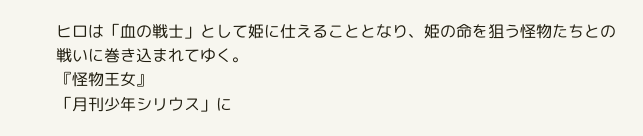ヒロは「血の戦士」として姫に仕えることとなり、姫の命を狙う怪物たちとの戦いに巻き込まれてゆく。
『怪物王女』
「月刊少年シリウス」に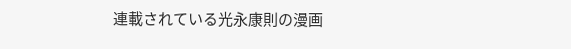連載されている光永康則の漫画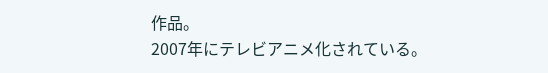作品。
2007年にテレビアニメ化されている。